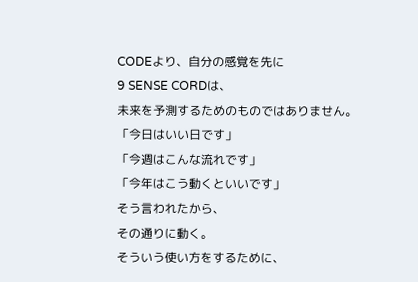CODEより、自分の感覚を先に
9 SENSE CORDは、
未来を予測するためのものではありません。
「今日はいい日です」
「今週はこんな流れです」
「今年はこう動くといいです」
そう言われたから、
その通りに動く。
そういう使い方をするために、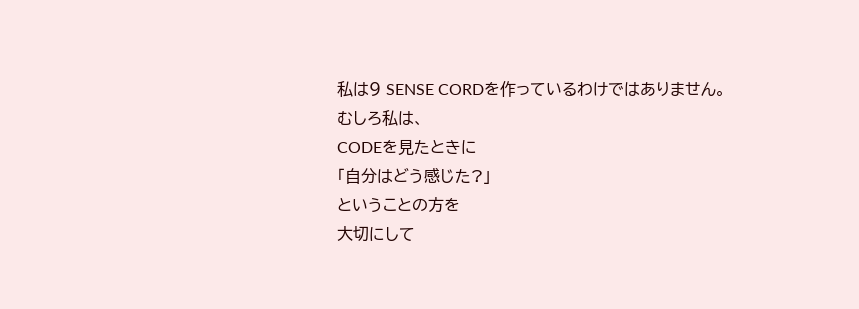私は9 SENSE CORDを作っているわけではありません。
むしろ私は、
CODEを見たときに
「自分はどう感じた?」
ということの方を
大切にして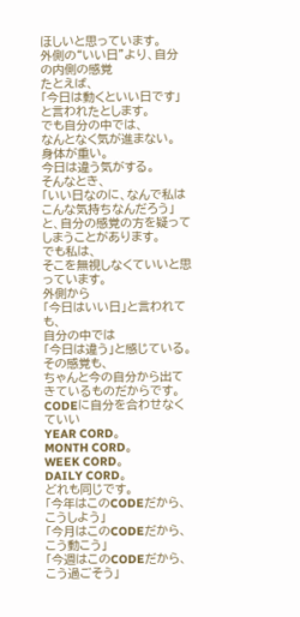ほしいと思っています。
外側の“いい日”より、自分の内側の感覚
たとえば、
「今日は動くといい日です」
と言われたとします。
でも自分の中では、
なんとなく気が進まない。
身体が重い。
今日は違う気がする。
そんなとき、
「いい日なのに、なんで私はこんな気持ちなんだろう」
と、自分の感覚の方を疑ってしまうことがあります。
でも私は、
そこを無視しなくていいと思っています。
外側から
「今日はいい日」と言われても、
自分の中では
「今日は違う」と感じている。
その感覚も、
ちゃんと今の自分から出てきているものだからです。
CODEに自分を合わせなくていい
YEAR CORD。
MONTH CORD。
WEEK CORD。
DAILY CORD。
どれも同じです。
「今年はこのCODEだから、こうしよう」
「今月はこのCODEだから、こう動こう」
「今週はこのCODEだから、こう過ごそう」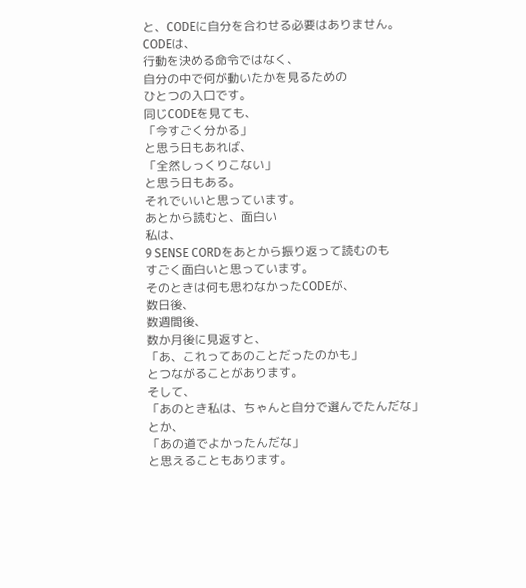と、CODEに自分を合わせる必要はありません。
CODEは、
行動を決める命令ではなく、
自分の中で何が動いたかを見るための
ひとつの入口です。
同じCODEを見ても、
「今すごく分かる」
と思う日もあれば、
「全然しっくりこない」
と思う日もある。
それでいいと思っています。
あとから読むと、面白い
私は、
9 SENSE CORDをあとから振り返って読むのも
すごく面白いと思っています。
そのときは何も思わなかったCODEが、
数日後、
数週間後、
数か月後に見返すと、
「あ、これってあのことだったのかも」
とつながることがあります。
そして、
「あのとき私は、ちゃんと自分で選んでたんだな」
とか、
「あの道でよかったんだな」
と思えることもあります。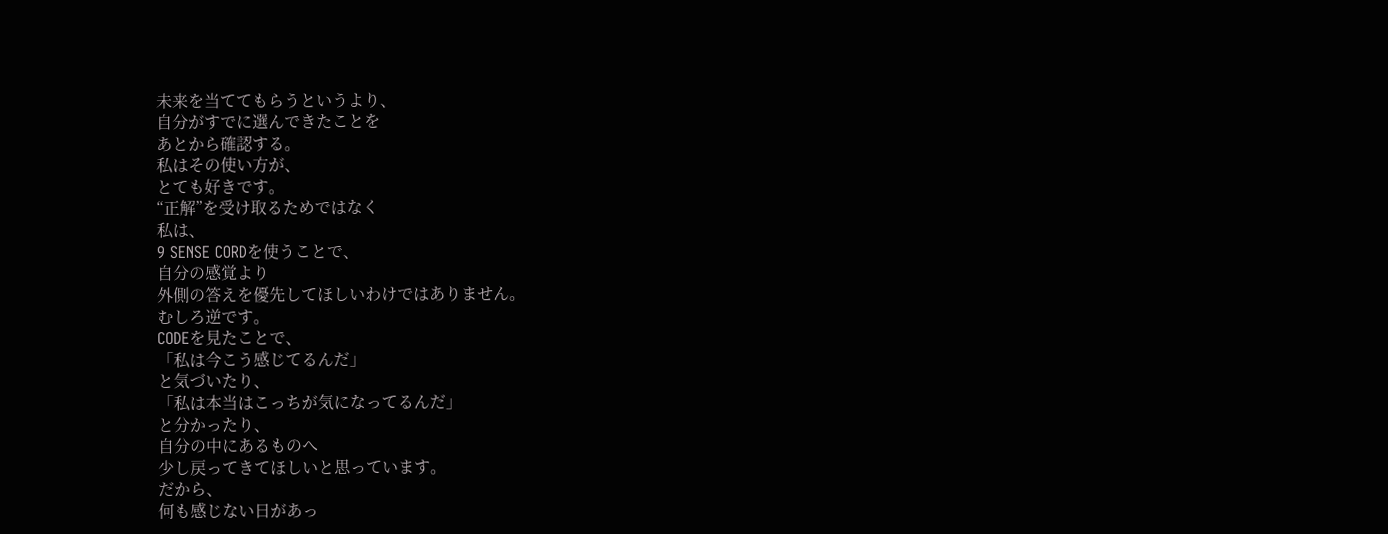未来を当ててもらうというより、
自分がすでに選んできたことを
あとから確認する。
私はその使い方が、
とても好きです。
“正解”を受け取るためではなく
私は、
9 SENSE CORDを使うことで、
自分の感覚より
外側の答えを優先してほしいわけではありません。
むしろ逆です。
CODEを見たことで、
「私は今こう感じてるんだ」
と気づいたり、
「私は本当はこっちが気になってるんだ」
と分かったり、
自分の中にあるものへ
少し戻ってきてほしいと思っています。
だから、
何も感じない日があっ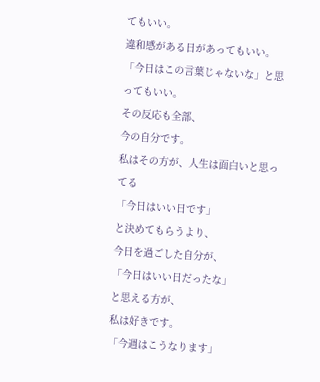てもいい。
違和感がある日があってもいい。
「今日はこの言葉じゃないな」と思ってもいい。
その反応も全部、
今の自分です。
私はその方が、人生は面白いと思ってる
「今日はいい日です」
と決めてもらうより、
今日を過ごした自分が、
「今日はいい日だったな」
と思える方が、
私は好きです。
「今週はこうなります」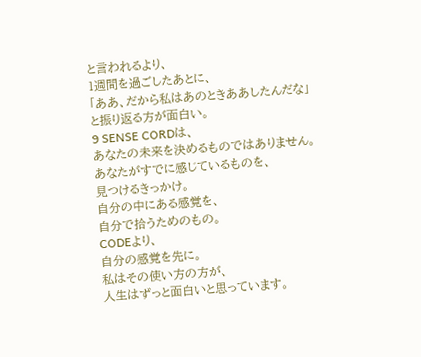と言われるより、
1週間を過ごしたあとに、
「ああ、だから私はあのときああしたんだな」
と振り返る方が面白い。
9 SENSE CORDは、
あなたの未来を決めるものではありません。
あなたがすでに感じているものを、
見つけるきっかけ。
自分の中にある感覚を、
自分で拾うためのもの。
CODEより、
自分の感覚を先に。
私はその使い方の方が、
人生はずっと面白いと思っています。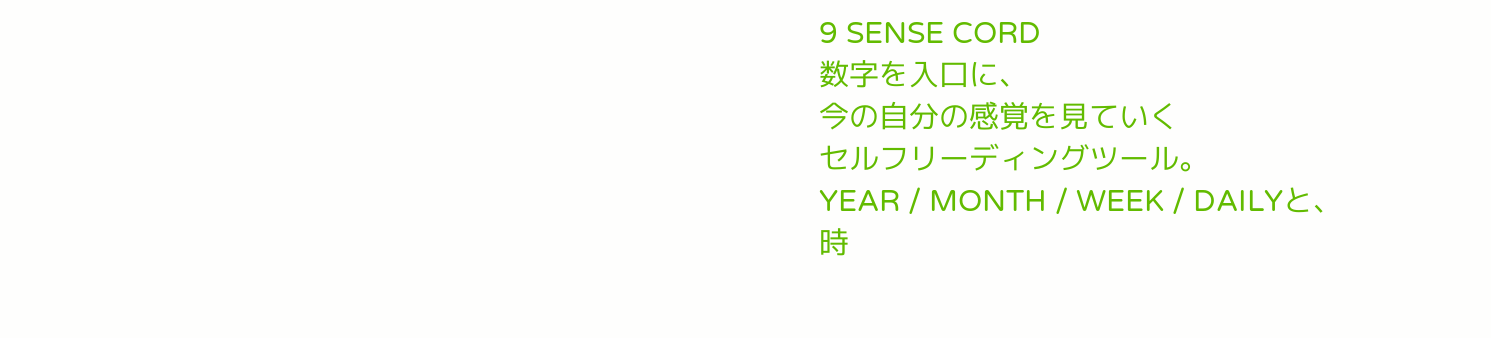9 SENSE CORD
数字を入口に、
今の自分の感覚を見ていく
セルフリーディングツール。
YEAR / MONTH / WEEK / DAILYと、
時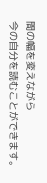間の幅を変えながら
今の自分を読むことができます。